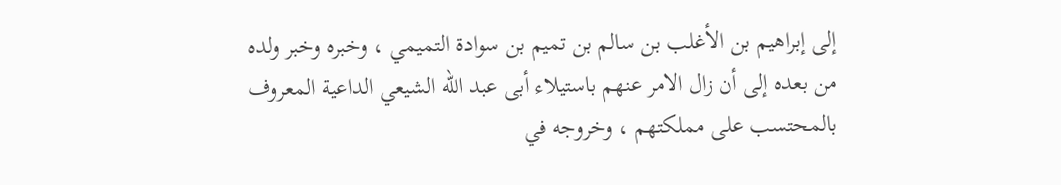إلى إبراهيم بن الأغلب بن سالم بن تميم بن سوادة التميمي ، وخبره وخبر ولده
من بعده إلى أن زال الامر عنهم باستيلاء أبى عبد الله الشيعي الداعية المعروف
بالمحتسب على مملكتهم ، وخروجه في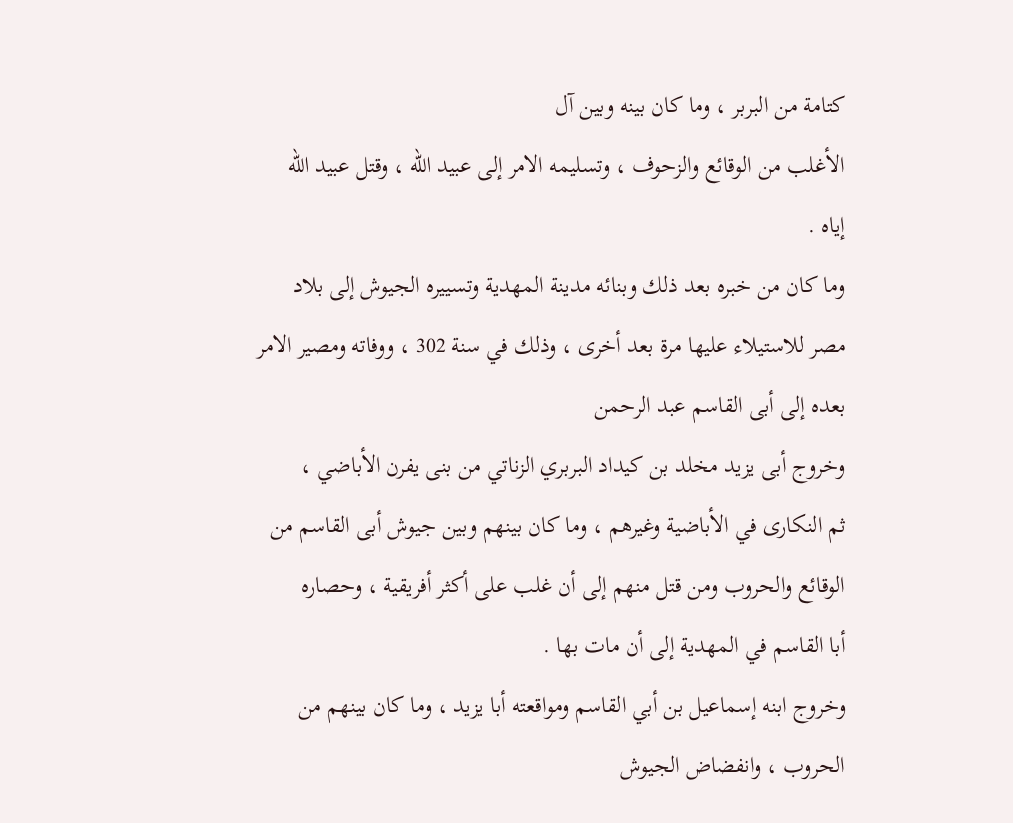كتامة من البربر ، وما كان بينه وبين آل
الأغلب من الوقائع والزحوف ، وتسليمه الامر إلى عبيد الله ، وقتل عبيد الله
إياه .
وما كان من خبره بعد ذلك وبنائه مدينة المهدية وتسييره الجيوش إلى بلاد
مصر للاستيلاء عليها مرة بعد أخرى ، وذلك في سنة 302 ، ووفاته ومصير الامر
بعده إلى أبى القاسم عبد الرحمن
وخروج أبى يزيد مخلد بن كيداد البربري الزناتي من بنى يفرن الأباضي ،
ثم النكارى في الأباضية وغيرهم ، وما كان بينهم وبين جيوش أبى القاسم من
الوقائع والحروب ومن قتل منهم إلى أن غلب على أكثر أفريقية ، وحصاره
أبا القاسم في المهدية إلى أن مات بها .
وخروج ابنه إسماعيل بن أبي القاسم ومواقعته أبا يزيد ، وما كان بينهم من
الحروب ، وانفضاض الجيوش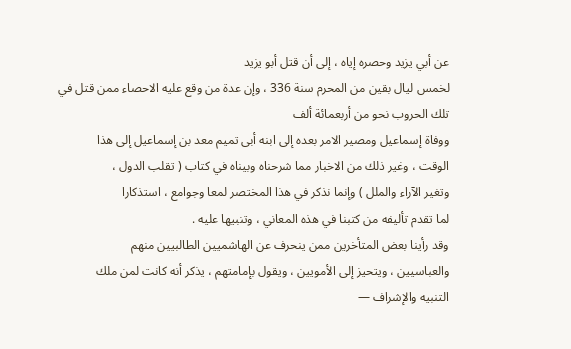عن أبي يزيد وحصره إياه ، إلى أن قتل أبو يزيد
لخمس ليال بقين من المحرم سنة 336 ، وإن عدة من وقع عليه الاحصاء ممن قتل في
تلك الحروب نحو من أربعمائة ألف
ووفاة إسماعيل ومصير الامر بعده إلى ابنه أبى تميم معد بن إسماعيل إلى هذا
الوقت ، وغير ذلك من الاخبار مما شرحناه وبيناه في كتاب ( تقلب الدول ،
وتغير الآراء والملل ) وإنما نذكر في هذا المختصر لمعا وجوامع ، استذكارا
لما تقدم تأليفه من كتبنا في هذه المعاني ، وتنبيها عليه .
وقد رأينا بعض المتأخرين ممن ينحرف عن الهاشميين الطالبيين منهم
والعباسيين ، ويتحيز إلى الأمويين ، ويقول بإمامتهم ، يذكر أنه كانت لمن ملك
التنبيه والإشراف —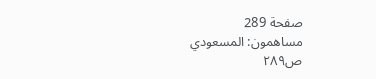صفحة 289
مساهمون: المسعودي
ص٢٨٩